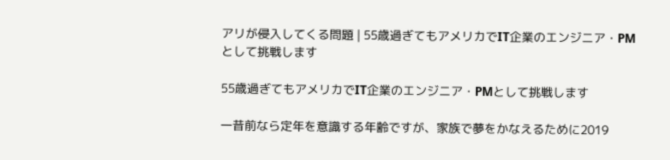アリが侵入してくる問題 | 55歳過ぎてもアメリカでIT企業のエンジニア・PMとして挑戦します

55歳過ぎてもアメリカでIT企業のエンジニア・PMとして挑戦します

一昔前なら定年を意識する年齢ですが、家族で夢をかなえるために2019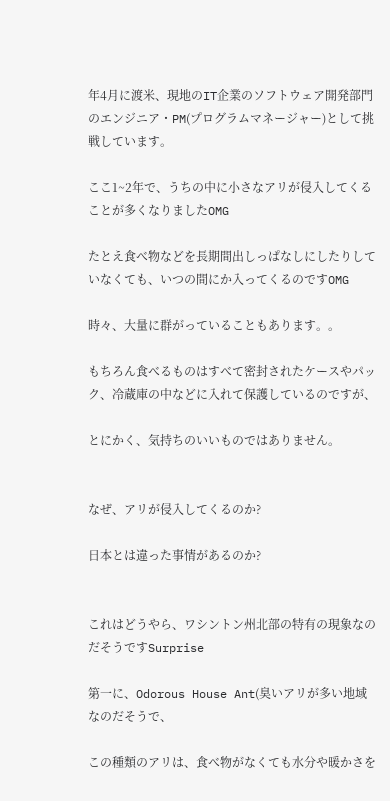年4月に渡米、現地のIT企業のソフトウェア開発部門のエンジニア・PM(プログラムマネージャー)として挑戦しています。

ここ1~2年で、うちの中に小さなアリが侵入してくることが多くなりましたOMG

たとえ食べ物などを長期間出しっぱなしにしたりしていなくても、いつの間にか入ってくるのですOMG

時々、大量に群がっていることもあります。。

もちろん食べるものはすべて密封されたケースやパック、冷蔵庫の中などに入れて保護しているのですが、

とにかく、気持ちのいいものではありません。


なぜ、アリが侵入してくるのか?

日本とは違った事情があるのか?


これはどうやら、ワシントン州北部の特有の現象なのだそうですSurprise

第一に、Odorous House Ant(臭いアリが多い地域なのだそうで、

この種類のアリは、食べ物がなくても水分や暖かさを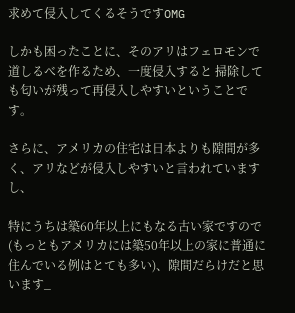求めて侵入してくるそうですOMG

しかも困ったことに、そのアリはフェロモンで道しるべを作るため、一度侵入すると 掃除しても匂いが残って再侵入しやすいということです。

さらに、アメリカの住宅は日本よりも隙間が多く、アリなどが侵入しやすいと言われていますし、

特にうちは築60年以上にもなる古い家ですので(もっともアメリカには築50年以上の家に普通に住んでいる例はとても多い)、隙間だらけだと思います_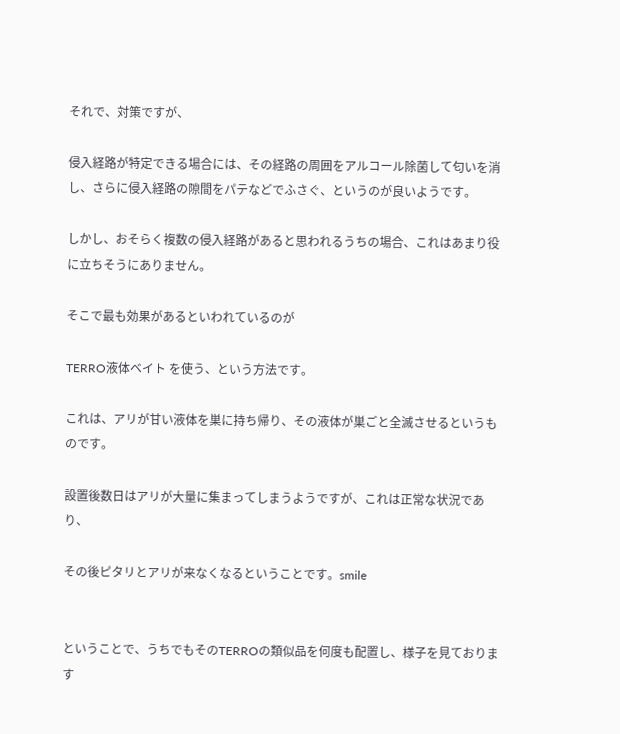それで、対策ですが、

侵入経路が特定できる場合には、その経路の周囲をアルコール除菌して匂いを消し、さらに侵入経路の隙間をパテなどでふさぐ、というのが良いようです。

しかし、おそらく複数の侵入経路があると思われるうちの場合、これはあまり役に立ちそうにありません。

そこで最も効果があるといわれているのが

TERRO液体ベイト を使う、という方法です。

これは、アリが甘い液体を巣に持ち帰り、その液体が巣ごと全滅させるというものです。

設置後数日はアリが大量に集まってしまうようですが、これは正常な状況であり、

その後ピタリとアリが来なくなるということです。smile


ということで、うちでもそのTERROの類似品を何度も配置し、様子を見ております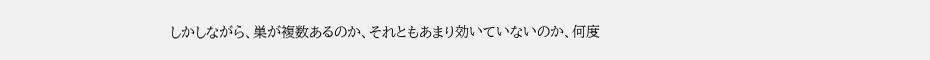しかしながら、巣が複数あるのか、それともあまり効いていないのか、何度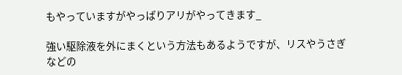もやっていますがやっぱりアリがやってきます_

強い駆除液を外にまくという方法もあるようですが、リスやうさぎなどの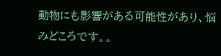動物にも影響がある可能性があり、悩みどころです。。